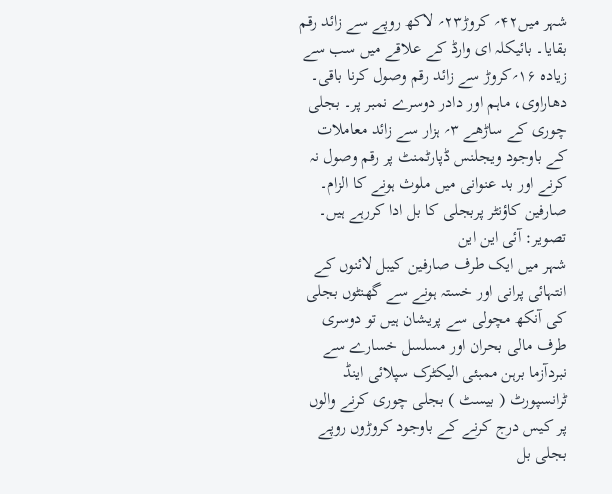شہر میں۴۲؍ کروڑ۲۳؍ لاکھ روپے سے زائد رقم بقایا۔ بائیکلہ ای وارڈ کے علاقے میں سب سے زیادہ ۱۶؍کروڑ سے زائد رقم وصول کرنا باقی۔ دھاراوی، ماہم اور دادر دوسرے نمبر پر۔ بجلی چوری کے ساڑھے ۳؍ ہزار سے زائد معاملات کے باوجود ویجلنس ڈپارٹمنٹ پر رقم وصول نہ کرنے اور بد عنوانی میں ملوث ہونے کا الزام۔
صارفین کاؤنٹر پربجلی کا بل ادا کررہے ہیں۔ تصویر: آئی این این
شہر میں ایک طرف صارفین کیبل لائنوں کے انتہائی پرانی اور خستہ ہونے سے گھنٹوں بجلی کی آنکھ مچولی سے پریشان ہیں تو دوسری طرف مالی بحران اور مسلسل خسارے سے نبردآزما برہن ممبئی الیکٹرک سپلائی اینڈ ٹرانسپورٹ ( بیسٹ ) بجلی چوری کرنے والوں پر کیس درج کرنے کے باوجود کروڑوں روپے بجلی بل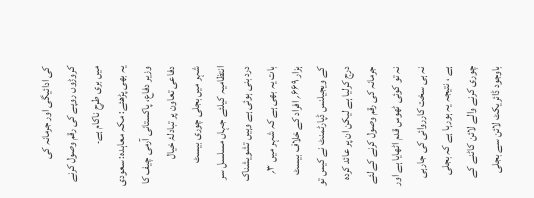کی ادائیگی اور جرمانہ کی کروڑوں روپے کی رقم وصول کرنے میں بری طرح ناکام ہے۔
یہ بھی پڑھئے: مکہ معاہدہ: سعودی وزیر دفاع، پاکستانی آرمی چیف کا دفاعی تعاون پر تبادلۂ خیال
شہر میں بجلی چوری بیسٹ انتظامیہ کیلئے جہاں مسلسل سر درد بنی ہوئی ہے وہیں تشویشناک بات یہ بھی ہے کہ شہر میں ۳؍ ہزار ۶۶۹؍ افراد کے خلاف بیسٹ کے ویجیلنس ڈپارٹمنٹ نے کیس تو درج کرلیا ہے لیکن ان پر عائد کردہ جرمانہ کی رقم وصول کرنے کےلئے نہ تو کوئی ٹھوس قدم اٹھایا ہے اور نہ ہی سخت کارروائی کی جارہی ہے ، نتیجہ یہ ہورہا ہے کہ بجلی چوری کرنے والے لائن کاٹنے کے باوجود ڈائریکٹ لائن سے بجلی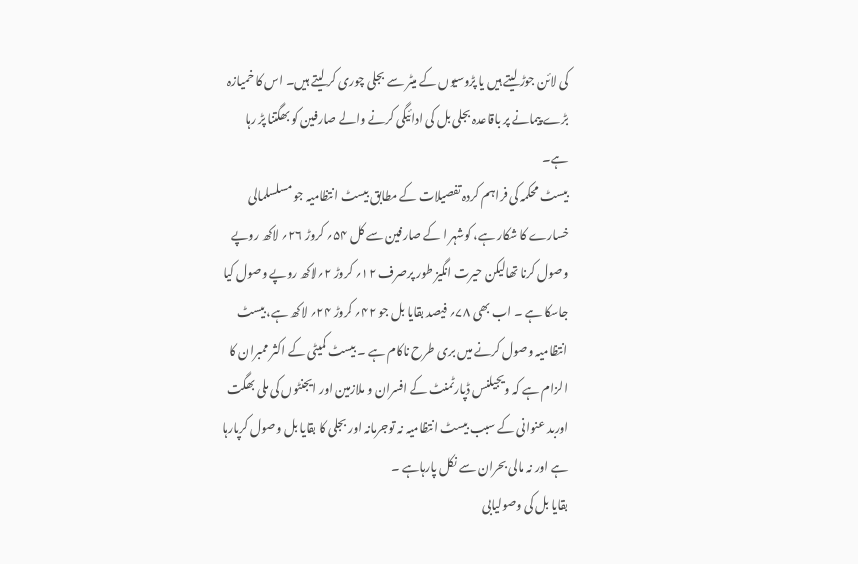کی لائن جوڑ لیتے ہیں یا پڑوسیوں کے میٹر سے بجلی چوری کر لیتے ہیں۔ اس کا خمیازہ بڑے پیمانے پر باقاعدہ بجلی بل کی ادائیگی کرنے والے صارفین کو بھگتنا پڑ رہا ہے۔
بیسٹ محکمہ کی فراہم کردہ تفصیلات کے مطابق بیسٹ انتظامیہ جو مسلسلمالی خسارے کا شکار ہے، کوشہر ا کے صارفین سے کل ۵۴؍ کروڑ ۲۶؍ لاکھ روپے وصول کرنا تھالیکن حیرت انگیز طور پرصرف ۱۲؍ کروڑ ۲؍لاکھ روپے وصول کیا جاسکا ہے ۔ اب بھی ۷۸؍ فیصد بقایا بل جو ۴۲؍ کروڑ ۲۴؍ لاکھ ہے، بیسٹ انتظامیہ وصول کرنے میں بری طرح ناکام ہے ۔ بیسٹ کمیٹی کے اکثر ممبران کا الزام ہے کہ ویجیلنس ڈپارٹمنٹ کے افسران و ملازمین اور ایجنٹوں کی ملی بھگت اوربد عنوانی کے سبب بیسٹ انتظامیہ نہ توجرمانہ اور بجلی کا بقایا بل وصول کرپارہا ہے اور نہ مالی بحران سے نکل پارہاہے ۔
بقایا بل کی وصولیابی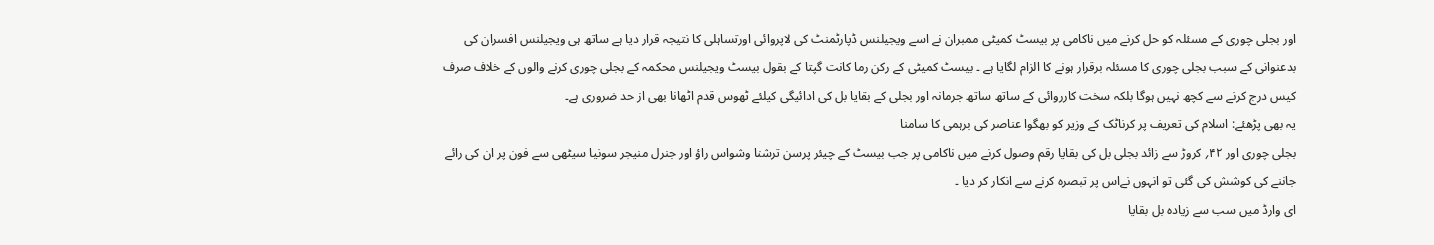اور بجلی چوری کے مسئلہ کو حل کرنے میں ناکامی پر بیسٹ کمیٹی ممبران نے اسے ویجیلنس ڈپارٹمنٹ کی لاپروائی اورتساہلی کا نتیجہ قرار دیا ہے ساتھ ہی ویجیلنس افسران کی بدعنوانی کے سبب بجلی چوری کا مسئلہ برقرار ہونے کا الزام لگایا ہے ۔ بیسٹ کمیٹی کے رکن رما کانت گپتا کے بقول بیسٹ ویجیلنس محکمہ کے بجلی چوری کرنے والوں کے خلاف صرف کیس درج کرنے سے کچھ نہیں ہوگا بلکہ سخت کارروائی کے ساتھ ساتھ جرمانہ اور بجلی کے بقایا بل کی ادائیگی کیلئے ٹھوس قدم اٹھانا بھی از حد ضروری ہے۔
یہ بھی پڑھئے: اسلام کی تعریف پر کرناٹک کے وزیر کو بھگوا عناصر کی برہمی کا سامنا
بجلی چوری اور ۴۲؍ کروڑ سے زائد بجلی بل کی بقایا رقم وصول کرنے میں ناکامی پر جب بیسٹ کے چیئر پرسن ترشنا وشواس راؤ اور جنرل منیجر سونیا سیٹھی سے فون پر ان کی رائے جاننے کی کوشش کی گئی تو انہوں نےاس پر تبصرہ کرنے سے انکار کر دیا ۔
ای وارڈ میں سب سے زیادہ بل بقایا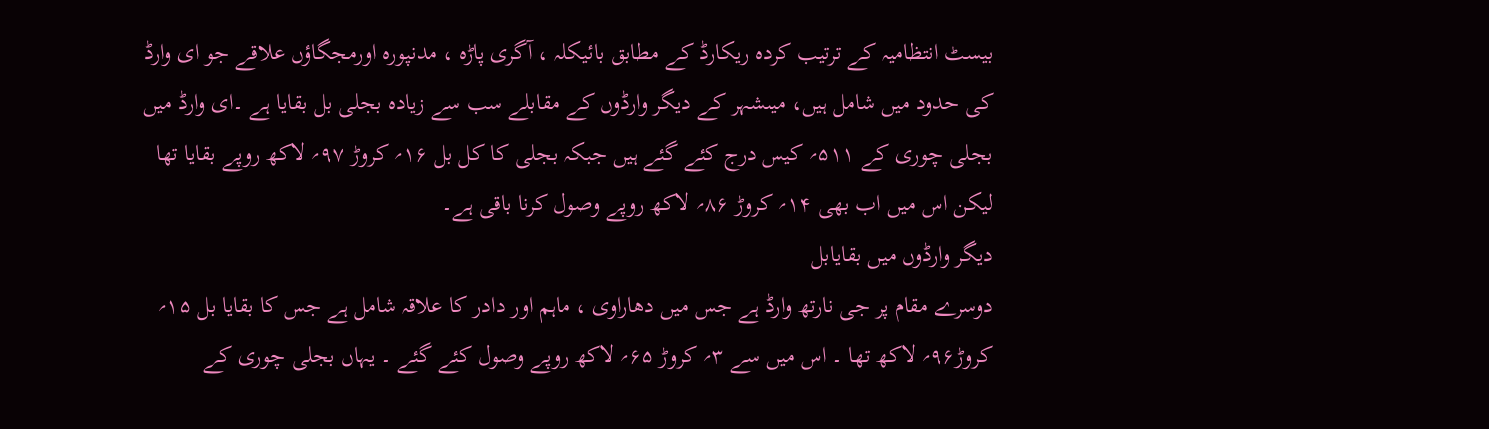بیسٹ انتظامیہ کے ترتیب کردہ ریکارڈ کے مطابق بائیکلہ ، آگری پاڑہ ، مدنپورہ اورمجگاؤں علاقے جو ای وارڈ کی حدود میں شامل ہیں، میںشہر کے دیگر وارڈوں کے مقابلے سب سے زیادہ بجلی بل بقایا ہے ۔ای وارڈ میں بجلی چوری کے ۵۱۱؍ کیس درج کئے گئے ہیں جبکہ بجلی کا کل بل ۱۶؍ کروڑ ۹۷؍ لاکھ روپے بقایا تھا لیکن اس میں اب بھی ۱۴؍ کروڑ ۸۶؍ لاکھ روپے وصول کرنا باقی ہے۔
دیگر وارڈوں میں بقایابل
دوسرے مقام پر جی نارتھ وارڈ ہے جس میں دھاراوی ، ماہم اور دادر کا علاقہ شامل ہے جس کا بقایا بل ۱۵؍ کروڑ۹۶؍ لاکھ تھا ۔ اس میں سے ۳؍ کروڑ ۶۵؍ لاکھ روپے وصول کئے گئے ۔ یہاں بجلی چوری کے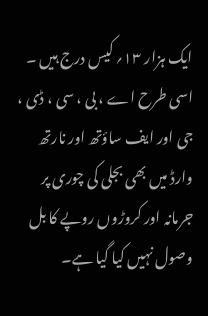ایک ہزار ۱۳؍ کیس درج ہیں ۔ اسی طرح اے ، بی ، سی ، ڈی ، جی اور ایف ساؤتھ اور نارتھ وارڈ میں بھی بجلی کی چوری پر جرمانہ اور کروڑوں روپے کا بل وصول نہیں کیا گیا ہے۔